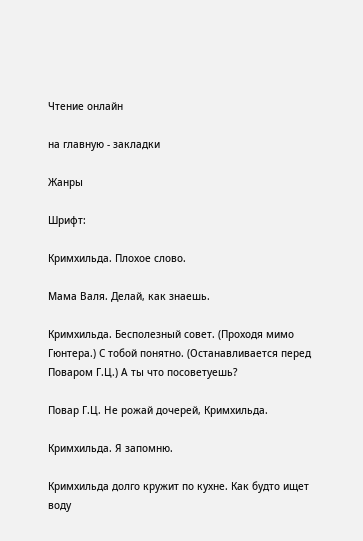Чтение онлайн

на главную - закладки

Жанры

Шрифт:

Кримхильда. Плохое слово.

Мама Валя. Делай, как знаешь.

Кримхильда. Бесполезный совет. (Проходя мимо Гюнтера.) С тобой понятно. (Останавливается перед Поваром Г.Ц.) А ты что посоветуешь?

Повар Г.Ц. Не рожай дочерей, Кримхильда.

Кримхильда. Я запомню.

Кримхильда долго кружит по кухне. Как будто ищет воду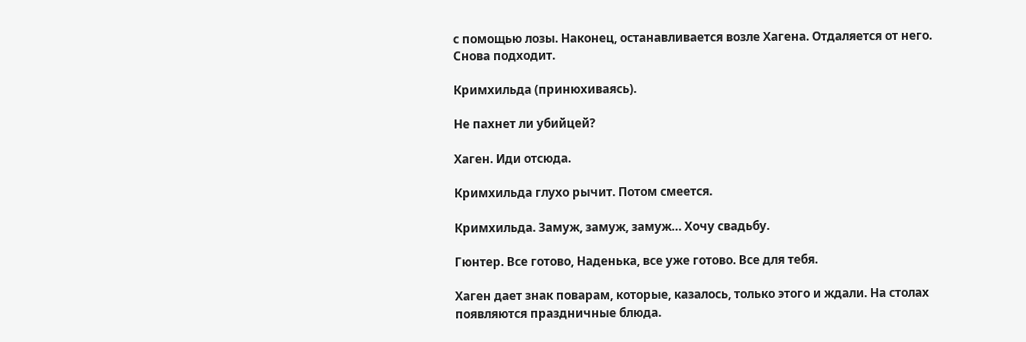с помощью лозы. Наконец, останавливается возле Хагена. Отдаляется от него. Снова подходит.

Кримхильда (принюхиваясь).

Не пахнет ли убийцей?

Хаген. Иди отсюда.

Кримхильда глухо рычит. Потом смеется.

Кримхильда. Замуж, замуж, замуж… Хочу свадьбу.

Гюнтер. Все готово, Наденька, все уже готово. Все для тебя.

Хаген дает знак поварам, которые, казалось, только этого и ждали. На столах появляются праздничные блюда.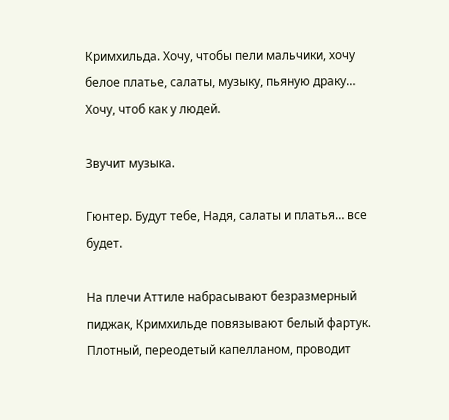Кримхильда. Хочу, чтобы пели мальчики, хочу белое платье, салаты, музыку, пьяную драку… Хочу, чтоб как у людей.

Звучит музыка.

Гюнтер. Будут тебе, Надя, салаты и платья… все будет.

На плечи Аттиле набрасывают безразмерный пиджак, Кримхильде повязывают белый фартук. Плотный, переодетый капелланом, проводит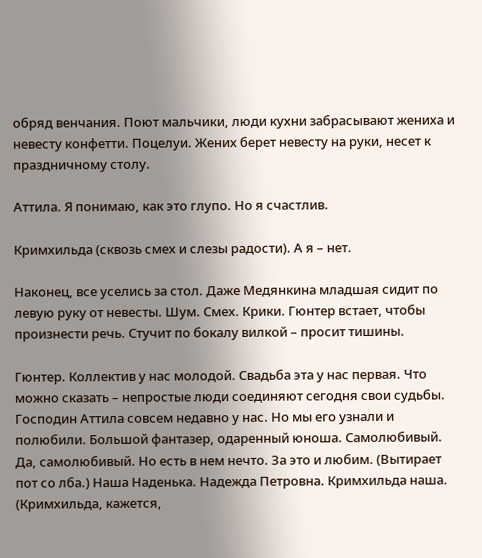обряд венчания. Поют мальчики, люди кухни забрасывают жениха и невесту конфетти. Поцелуи. Жених берет невесту на руки, несет к праздничному столу.

Аттила. Я понимаю, как это глупо. Но я счастлив.

Кримхильда (сквозь смех и слезы радости). А я – нет.

Наконец, все уселись за стол. Даже Медянкина младшая сидит по левую руку от невесты. Шум. Смех. Крики. Гюнтер встает, чтобы произнести речь. Стучит по бокалу вилкой – просит тишины.

Гюнтер. Коллектив у нас молодой. Свадьба эта у нас первая. Что можно сказать – непростые люди соединяют сегодня свои судьбы. Господин Аттила совсем недавно у нас. Но мы его узнали и полюбили. Большой фантазер, одаренный юноша. Самолюбивый. Да, самолюбивый. Но есть в нем нечто. За это и любим. (Вытирает пот со лба.) Наша Наденька. Надежда Петровна. Кримхильда наша. (Кримхильда, кажется,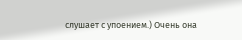слушает с упоением.) Очень она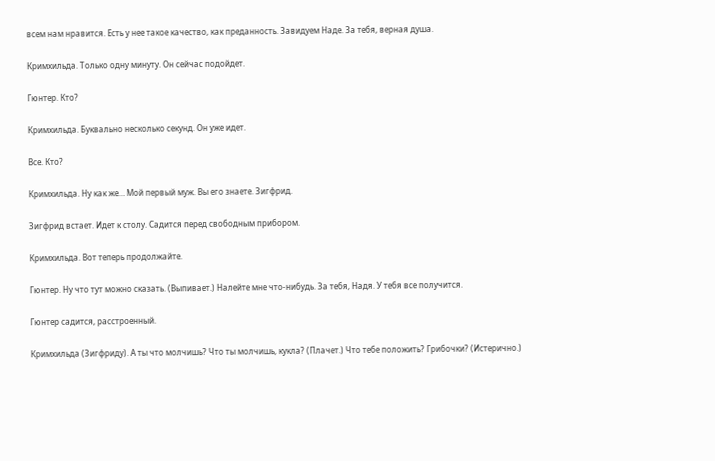всем нам нравится. Есть у нее такое качество, как преданность. Завидуем Наде. За тебя, верная душа.

Кримхильда. Только одну минуту. Он сейчас подойдет.

Гюнтер. Кто?

Кримхильда. Буквально несколько секунд. Он уже идет.

Все. Кто?

Кримхильда. Ну как же… Мой первый муж. Вы его знаете. Зигфрид.

Зигфрид встает. Идет к столу. Садится перед свободным прибором.

Кримхильда. Вот теперь продолжайте.

Гюнтер. Ну что тут можно сказать. (Выпивает.) Налейте мне что-нибудь. За тебя, Надя. У тебя все получится.

Гюнтер садится, расстроенный.

Кримхильда (Зигфриду). А ты что молчишь? Что ты молчишь, кукла? (Плачет.) Что тебе положить? Грибочки? (Истерично.)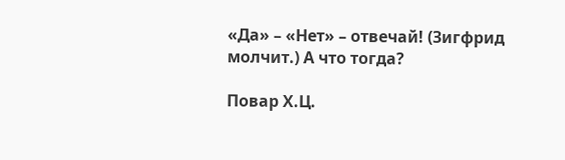«Да» – «Нет» – отвечай! (Зигфрид молчит.) А что тогда?

Повар Х.Ц.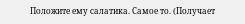Положите ему салатика. Самое то. (Получает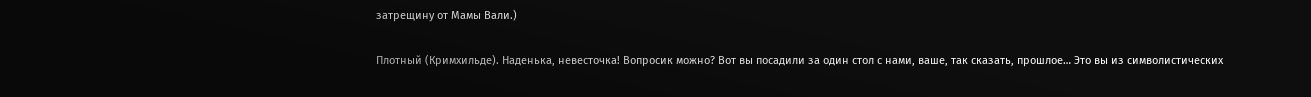затрещину от Мамы Вали.)

Плотный (Кримхильде). Наденька, невесточка! Вопросик можно? Вот вы посадили за один стол с нами, ваше, так сказать, прошлое… Это вы из символистических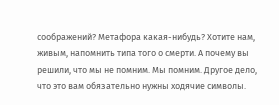соображений? Метафора какая-нибудь? Хотите нам, живым, напомнить типа того о смерти. А почему вы решили, что мы не помним. Мы помним. Другое дело, что это вам обязательно нужны ходячие символы.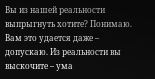Вы из нашей реальности выпрыгнуть хотите? Понимаю. Вам это удается даже – допускаю. Из реальности вы выскочите – ума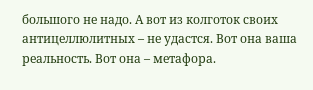большого не надо. А вот из колготок своих антицеллюлитных – не удастся. Вот она ваша реальность. Вот она – метафора.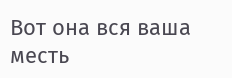Вот она вся ваша месть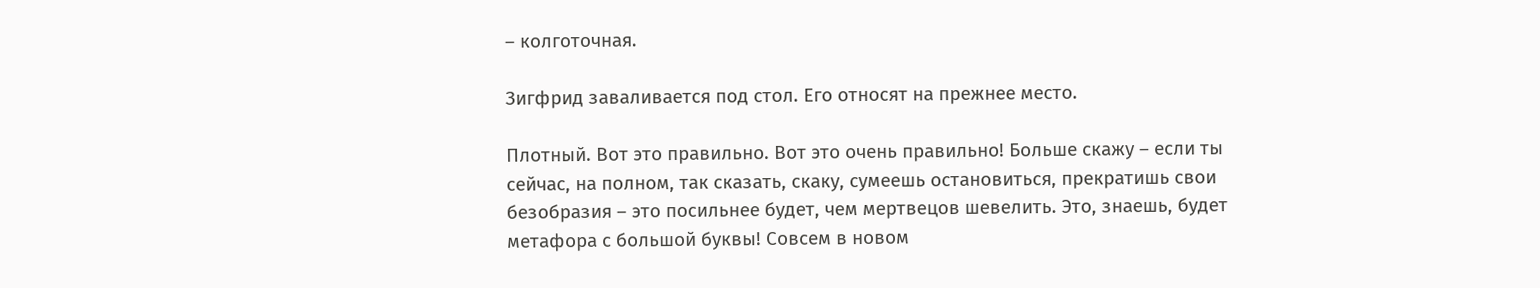– колготочная.

Зигфрид заваливается под стол. Его относят на прежнее место.

Плотный. Вот это правильно. Вот это очень правильно! Больше скажу – если ты сейчас, на полном, так сказать, скаку, сумеешь остановиться, прекратишь свои безобразия – это посильнее будет, чем мертвецов шевелить. Это, знаешь, будет метафора с большой буквы! Совсем в новом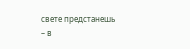свете предстанешь – в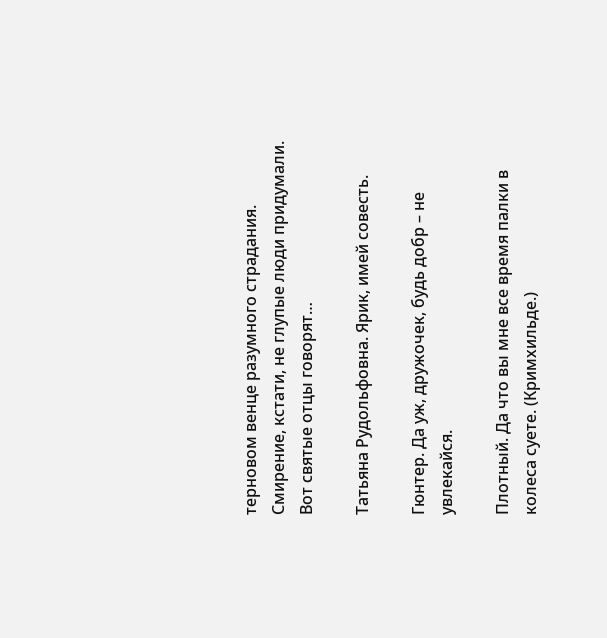терновом венце разумного страдания. Смирение, кстати, не глупые люди придумали. Вот святые отцы говорят…

Татьяна Рудольфовна. Ярик, имей совесть.

Гюнтер. Да уж, дружочек, будь добр – не увлекайся.

Плотный. Да что вы мне все время палки в колеса суете. (Кримхильде.)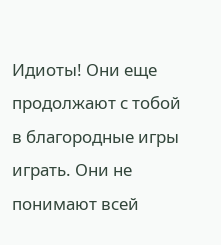Идиоты! Они еще продолжают с тобой в благородные игры играть. Они не понимают всей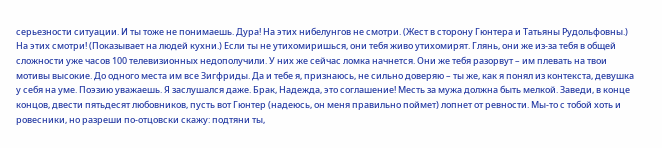серьезности ситуации. И ты тоже не понимаешь. Дура! На этих нибелунгов не смотри. (Жест в сторону Гюнтера и Татьяны Рудольфовны.) На этих смотри! (Показывает на людей кухни.) Если ты не утихомиришься, они тебя живо утихомирят. Глянь, они же из-за тебя в общей сложности уже часов 100 телевизионных недополучили. У них же сейчас ломка начнется. Они же тебя разорвут – им плевать на твои мотивы высокие. До одного места им все Зигфриды. Да и тебе я, признаюсь, не сильно доверяю – ты же, как я понял из контекста, девушка у себя на уме. Поэзию уважаешь. Я заслушался даже. Брак, Надежда, это соглашение! Месть за мужа должна быть мелкой. Заведи, в конце концов, двести пятьдесят любовников, пусть вот Гюнтер (надеюсь, он меня правильно поймет) лопнет от ревности. Мы-то с тобой хоть и ровесники, но разреши по-отцовски скажу: подтяни ты,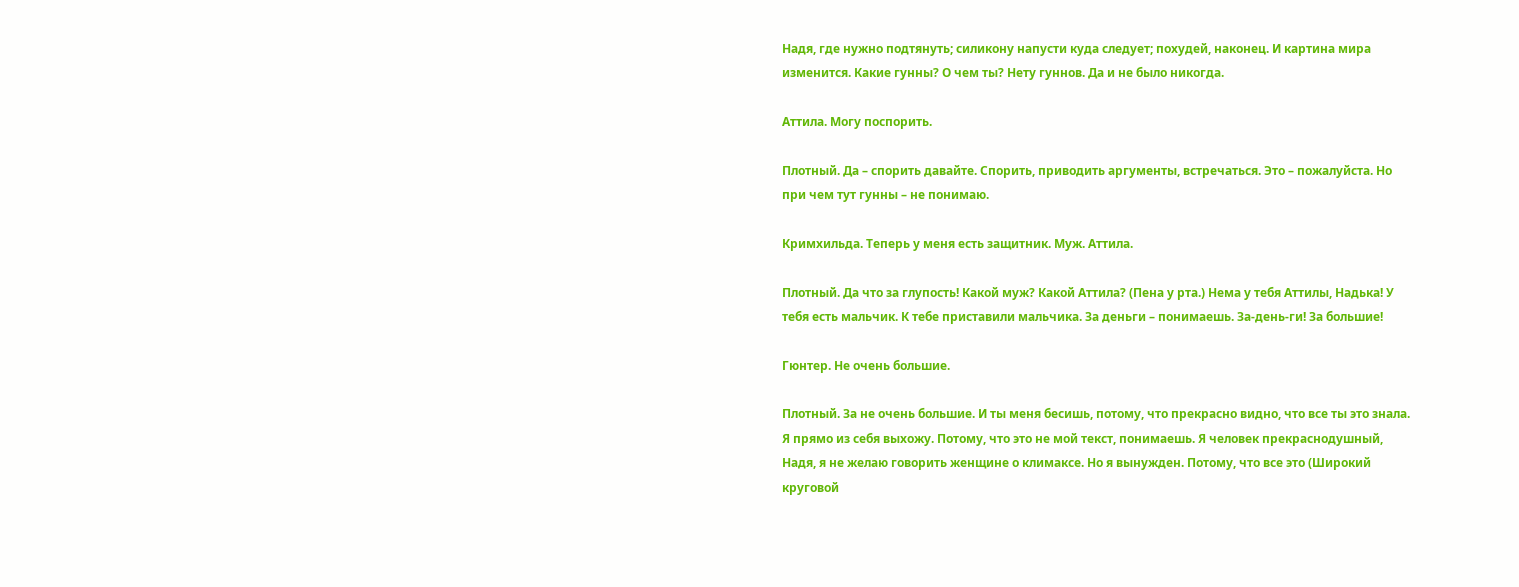Надя, где нужно подтянуть; силикону напусти куда следует; похудей, наконец. И картина мира изменится. Какие гунны? О чем ты? Нету гуннов. Да и не было никогда.

Аттила. Могу поспорить.

Плотный. Да – спорить давайте. Спорить, приводить аргументы, встречаться. Это – пожалуйста. Но при чем тут гунны – не понимаю.

Кримхильда. Теперь у меня есть защитник. Муж. Аттила.

Плотный. Да что за глупость! Какой муж? Какой Аттила? (Пена у рта.) Нема у тебя Аттилы, Надька! У тебя есть мальчик. К тебе приставили мальчика. За деньги – понимаешь. За-день-ги! За большие!

Гюнтер. Не очень большие.

Плотный. За не очень большие. И ты меня бесишь, потому, что прекрасно видно, что все ты это знала. Я прямо из себя выхожу. Потому, что это не мой текст, понимаешь. Я человек прекраснодушный, Надя, я не желаю говорить женщине о климаксе. Но я вынужден. Потому, что все это (Широкий круговой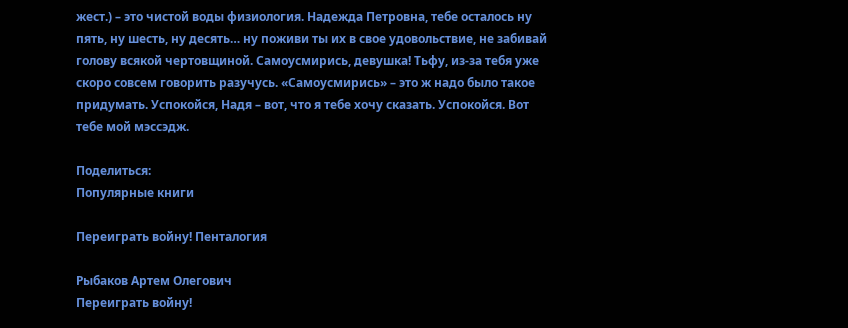жест.) – это чистой воды физиология. Надежда Петровна, тебе осталось ну пять, ну шесть, ну десять… ну поживи ты их в свое удовольствие, не забивай голову всякой чертовщиной. Самоусмирись, девушка! Тьфу, из-за тебя уже скоро совсем говорить разучусь. «Самоусмирись» – это ж надо было такое придумать. Успокойся, Надя – вот, что я тебе хочу сказать. Успокойся. Вот тебе мой мэссэдж.

Поделиться:
Популярные книги

Переиграть войну! Пенталогия

Рыбаков Артем Олегович
Переиграть войну!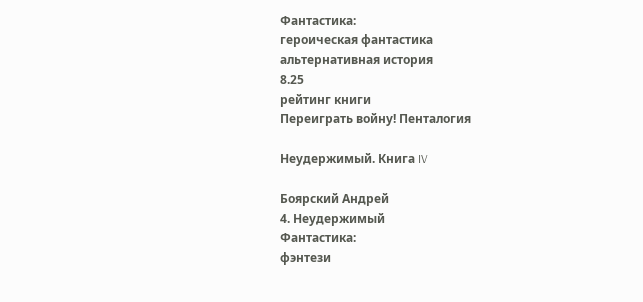Фантастика:
героическая фантастика
альтернативная история
8.25
рейтинг книги
Переиграть войну! Пенталогия

Неудержимый. Книга IV

Боярский Андрей
4. Неудержимый
Фантастика:
фэнтези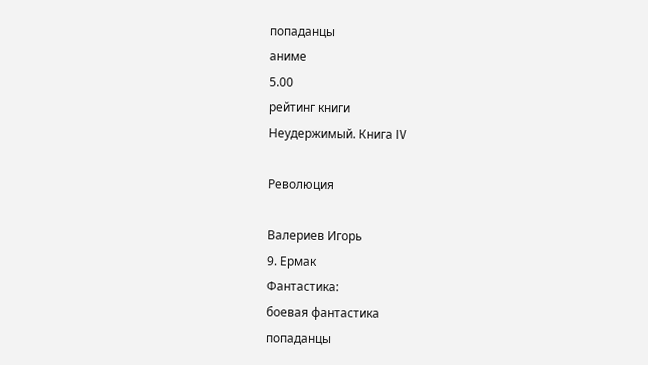попаданцы
аниме
5.00
рейтинг книги
Неудержимый. Книга IV

Революция

Валериев Игорь
9. Ермак
Фантастика:
боевая фантастика
попаданцы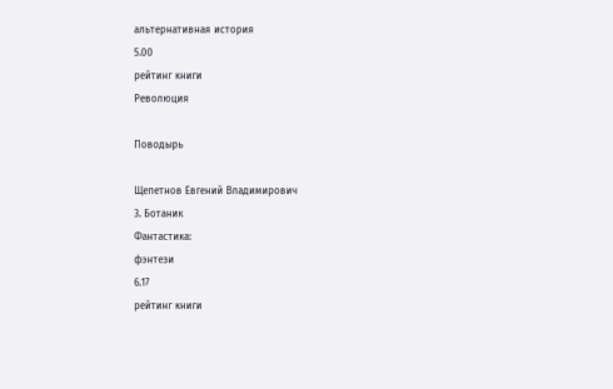альтернативная история
5.00
рейтинг книги
Революция

Поводырь

Щепетнов Евгений Владимирович
3. Ботаник
Фантастика:
фэнтези
6.17
рейтинг книги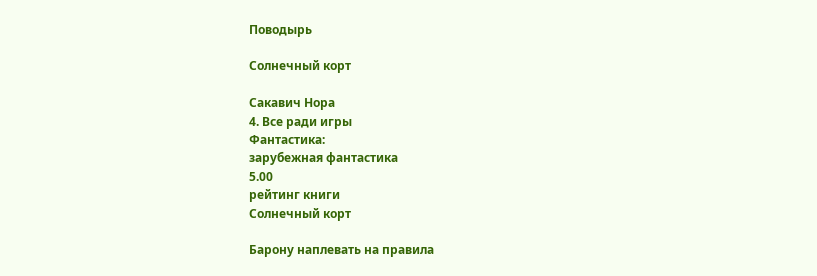Поводырь

Солнечный корт

Сакавич Нора
4. Все ради игры
Фантастика:
зарубежная фантастика
5.00
рейтинг книги
Солнечный корт

Барону наплевать на правила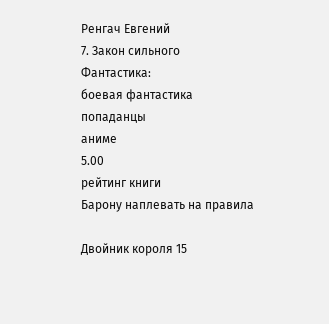Ренгач Евгений
7. Закон сильного
Фантастика:
боевая фантастика
попаданцы
аниме
5.00
рейтинг книги
Барону наплевать на правила

Двойник короля 15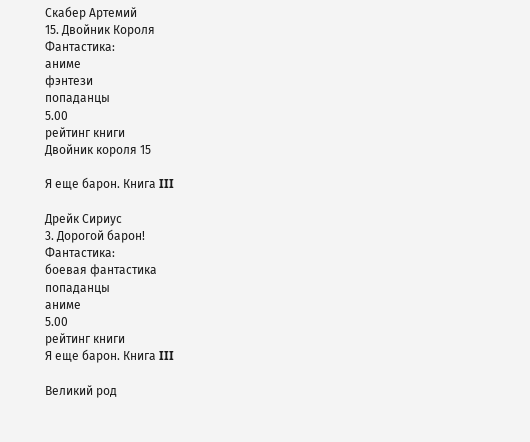Скабер Артемий
15. Двойник Короля
Фантастика:
аниме
фэнтези
попаданцы
5.00
рейтинг книги
Двойник короля 15

Я еще барон. Книга III

Дрейк Сириус
3. Дорогой барон!
Фантастика:
боевая фантастика
попаданцы
аниме
5.00
рейтинг книги
Я еще барон. Книга III

Великий род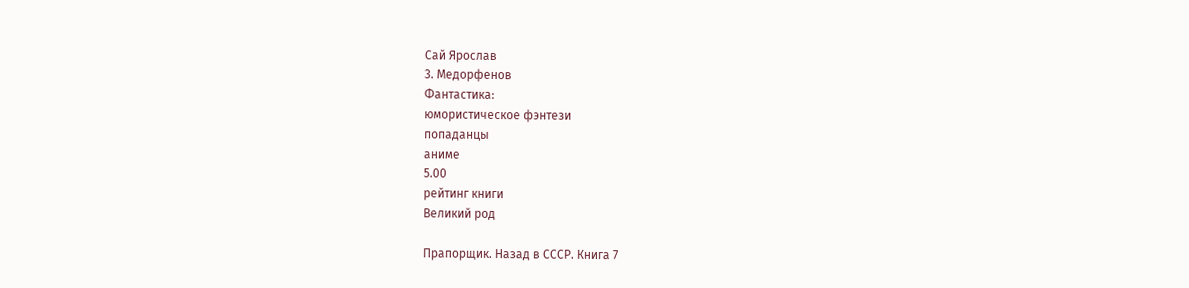Сай Ярослав
3. Медорфенов
Фантастика:
юмористическое фэнтези
попаданцы
аниме
5.00
рейтинг книги
Великий род

Прапорщик. Назад в СССР. Книга 7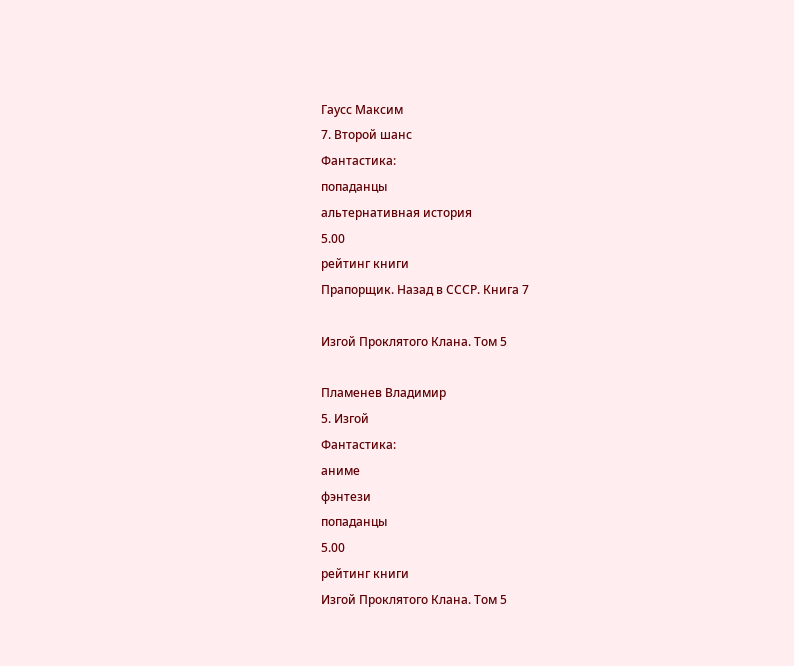Гаусс Максим
7. Второй шанс
Фантастика:
попаданцы
альтернативная история
5.00
рейтинг книги
Прапорщик. Назад в СССР. Книга 7

Изгой Проклятого Клана. Том 5

Пламенев Владимир
5. Изгой
Фантастика:
аниме
фэнтези
попаданцы
5.00
рейтинг книги
Изгой Проклятого Клана. Том 5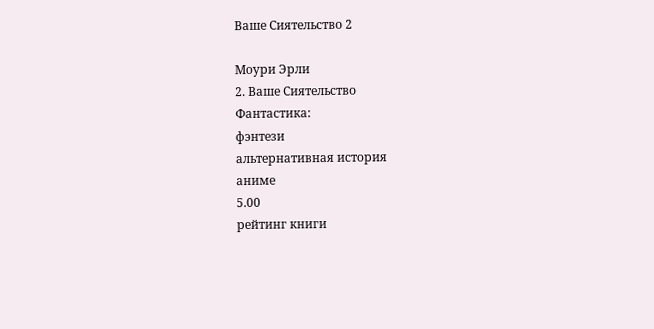Ваше Сиятельство 2

Моури Эрли
2. Ваше Сиятельство
Фантастика:
фэнтези
альтернативная история
аниме
5.00
рейтинг книги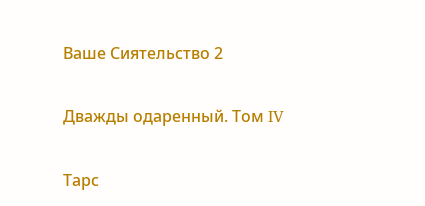Ваше Сиятельство 2

Дважды одаренный. Том IV

Тарс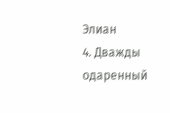Элиан
4. Дважды одаренный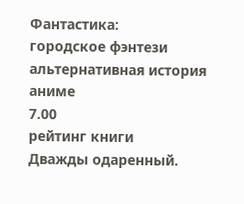Фантастика:
городское фэнтези
альтернативная история
аниме
7.00
рейтинг книги
Дважды одаренный.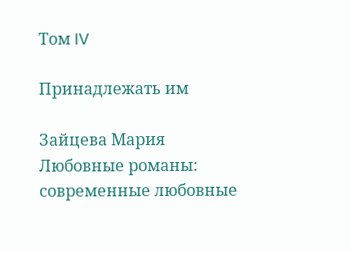Том IV

Принадлежать им

Зайцева Мария
Любовные романы:
современные любовные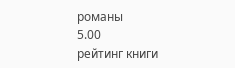романы
5.00
рейтинг книги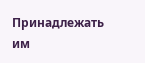Принадлежать им